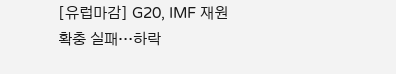[유럽마감] G20, IMF 재원확충 실패…하락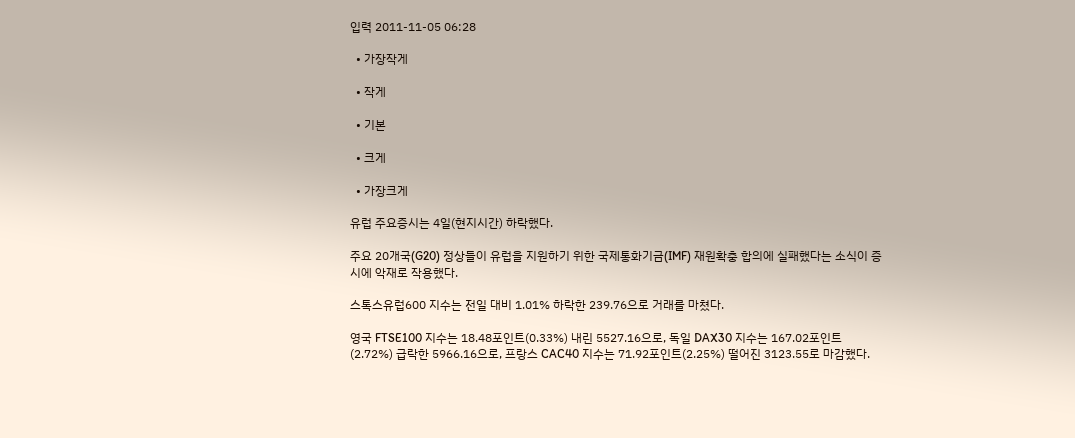입력 2011-11-05 06:28

  • 가장작게

  • 작게

  • 기본

  • 크게

  • 가장크게

유럽 주요증시는 4일(현지시간) 하락했다.

주요 20개국(G20) 정상들이 유럽을 지원하기 위한 국제통화기금(IMF) 재원확충 합의에 실패했다는 소식이 증시에 악재로 작용했다.

스톡스유럽600 지수는 전일 대비 1.01% 하락한 239.76으로 거래를 마쳤다.

영국 FTSE100 지수는 18.48포인트(0.33%) 내린 5527.16으로, 독일 DAX30 지수는 167.02포인트(2.72%) 급락한 5966.16으로, 프랑스 CAC40 지수는 71.92포인트(2.25%) 떨어진 3123.55로 마감했다.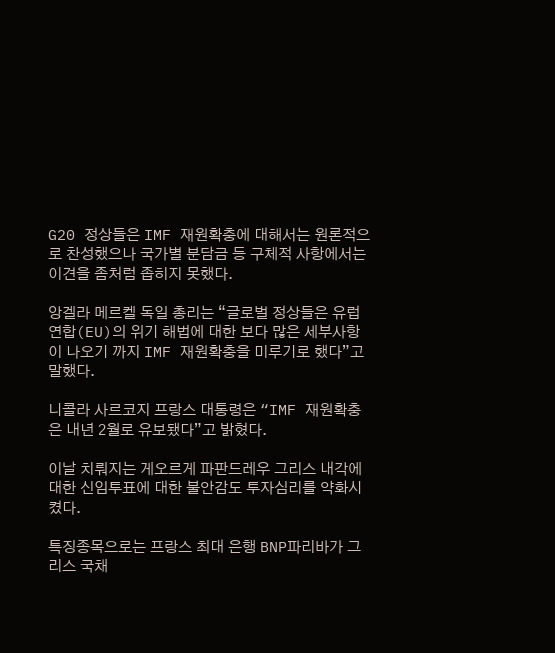G20 정상들은 IMF 재원확충에 대해서는 원론적으로 찬성했으나 국가별 분담금 등 구체적 사항에서는 이견을 좀처럼 좁히지 못했다.

앙겔라 메르켈 독일 총리는 “글로벌 정상들은 유럽연합(EU)의 위기 해법에 대한 보다 많은 세부사항이 나오기 까지 IMF 재원확충을 미루기로 했다”고 말했다.

니콜라 사르코지 프랑스 대통령은 “IMF 재원확충은 내년 2월로 유보됐다”고 밝혔다.

이날 치뤄지는 게오르게 파판드레우 그리스 내각에 대한 신임투표에 대한 불안감도 투자심리를 약화시켰다.

특징종목으로는 프랑스 최대 은행 BNP파리바가 그리스 국채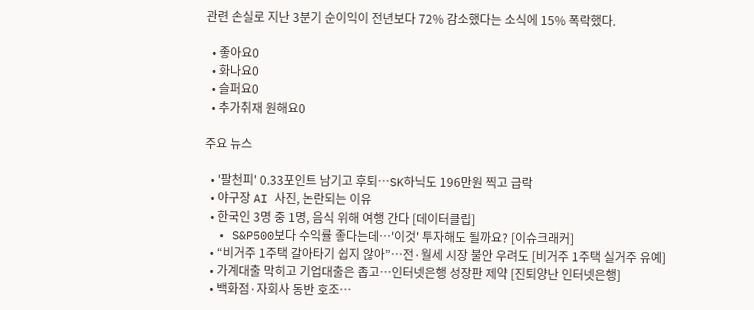관련 손실로 지난 3분기 순이익이 전년보다 72% 감소했다는 소식에 15% 폭락했다.

  • 좋아요0
  • 화나요0
  • 슬퍼요0
  • 추가취재 원해요0

주요 뉴스

  • '팔천피' 0.33포인트 남기고 후퇴⋯SK하닉도 196만원 찍고 급락
  • 야구장 AI 사진, 논란되는 이유
  • 한국인 3명 중 1명, 음식 위해 여행 간다 [데이터클립]
  • S&P500보다 수익률 좋다는데⋯'이것' 투자해도 될까요? [이슈크래커]
  • “비거주 1주택 갈아타기 쉽지 않아”…전·월세 시장 불안 우려도 [비거주 1주택 실거주 유예]
  • 가계대출 막히고 기업대출은 좁고⋯인터넷은행 성장판 제약 [진퇴양난 인터넷은행]
  • 백화점·자회사 동반 호조⋯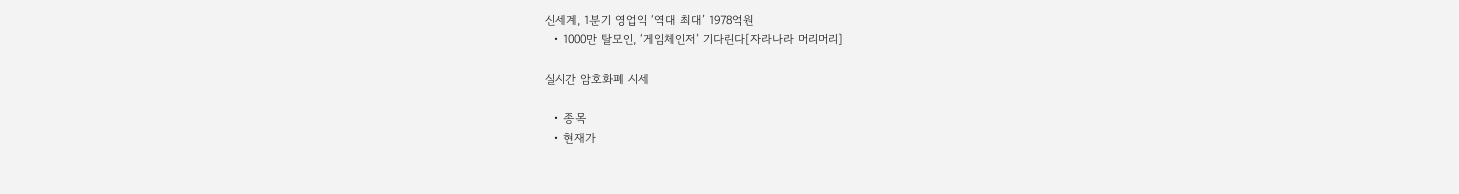신세계, 1분기 영업익 ‘역대 최대’ 1978억원
  • 1000만 탈모인, ‘게임체인저’ 기다린다[자라나라 머리머리]

실시간 암호화폐 시세

  • 종목
  • 현재가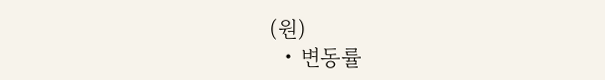(원)
  • 변동률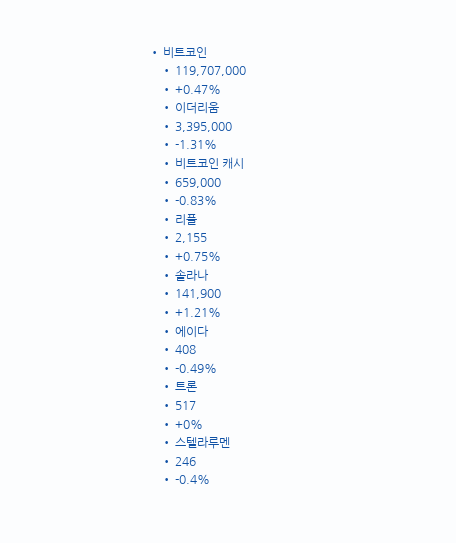• 비트코인
    • 119,707,000
    • +0.47%
    • 이더리움
    • 3,395,000
    • -1.31%
    • 비트코인 캐시
    • 659,000
    • -0.83%
    • 리플
    • 2,155
    • +0.75%
    • 솔라나
    • 141,900
    • +1.21%
    • 에이다
    • 408
    • -0.49%
    • 트론
    • 517
    • +0%
    • 스텔라루멘
    • 246
    • -0.4%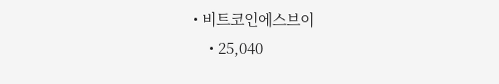• 비트코인에스브이
    • 25,040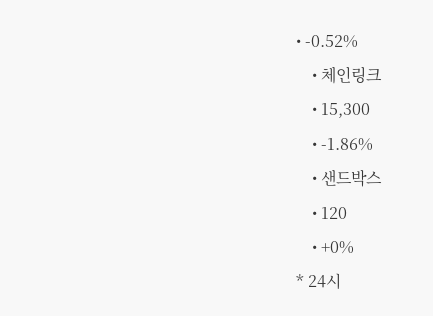• -0.52%
    • 체인링크
    • 15,300
    • -1.86%
    • 샌드박스
    • 120
    • +0%
* 24시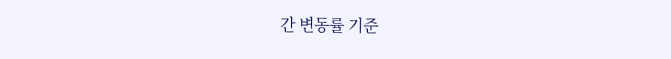간 변동률 기준